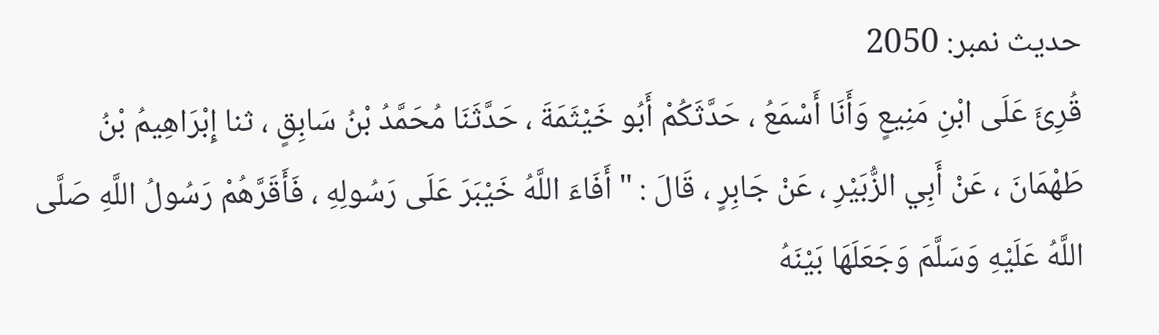حدیث نمبر: 2050
قُرِئَ عَلَى ابْنِ مَنِيعٍ وَأَنَا أَسْمَعُ ، حَدَّثَكُمْ أَبُو خَيْثَمَةَ ، حَدَّثَنَا مُحَمَّدُ بْنُ سَابِقٍ ، ثنا إِبْرَاهِيمُ بْنُ طَهْمَانَ ، عَنْ أَبِي الزُّبَيْرِ ، عَنْ جَابِرٍ ، قَالَ : " أَفَاءَ اللَّهُ خَيْبَرَ عَلَى رَسُولِهِ ، فَأَقَرَّهُمْ رَسُولُ اللَّهِ صَلَّى اللَّهُ عَلَيْهِ وَسَلَّمَ وَجَعَلَهَا بَيْنَهُ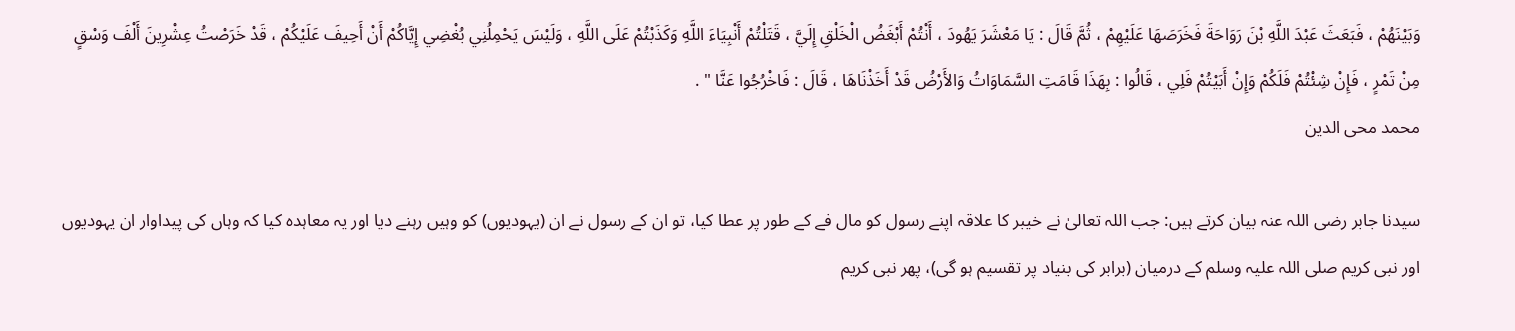وَبَيْنَهُمْ ، فَبَعَثَ عَبْدَ اللَّهِ بْنَ رَوَاحَةَ فَخَرَصَهَا عَلَيْهِمْ ، ثُمَّ قَالَ : يَا مَعْشَرَ يَهُودَ ، أَنْتُمْ أَبْغَضُ الْخَلْقِ إِلَيَّ ، قَتَلْتُمْ أَنْبِيَاءَ اللَّهِ وَكَذَبْتُمْ عَلَى اللَّهِ ، وَلَيْسَ يَحْمِلُنِي بُغْضِي إِيَّاكُمْ أَنْ أَحِيفَ عَلَيْكُمْ ، قَدْ خَرَصْتُ عِشْرِينَ أَلْفَ وَسْقٍ مِنْ تَمْرٍ ، فَإِنْ شِئْتُمْ فَلَكُمْ وَإِنْ أَبَيْتُمْ فَلِي ، قَالُوا : بِهَذَا قَامَتِ السَّمَاوَاتُ وَالأَرْضُ قَدْ أَخَذْنَاهَا ، قَالَ : فَاخْرُجُوا عَنَّا " .
محمد محی الدین

سیدنا جابر رضی اللہ عنہ بیان کرتے ہیں: جب اللہ تعالیٰ نے خیبر کا علاقہ اپنے رسول کو مال فے کے طور پر عطا کیا، تو ان کے رسول نے ان (یہودیوں) کو وہیں رہنے دیا اور یہ معاہدہ کیا کہ وہاں کی پیداوار ان یہودیوں اور نبی کریم صلی اللہ علیہ وسلم کے درمیان (برابر کی بنیاد پر تقسیم ہو گی)، پھر نبی کریم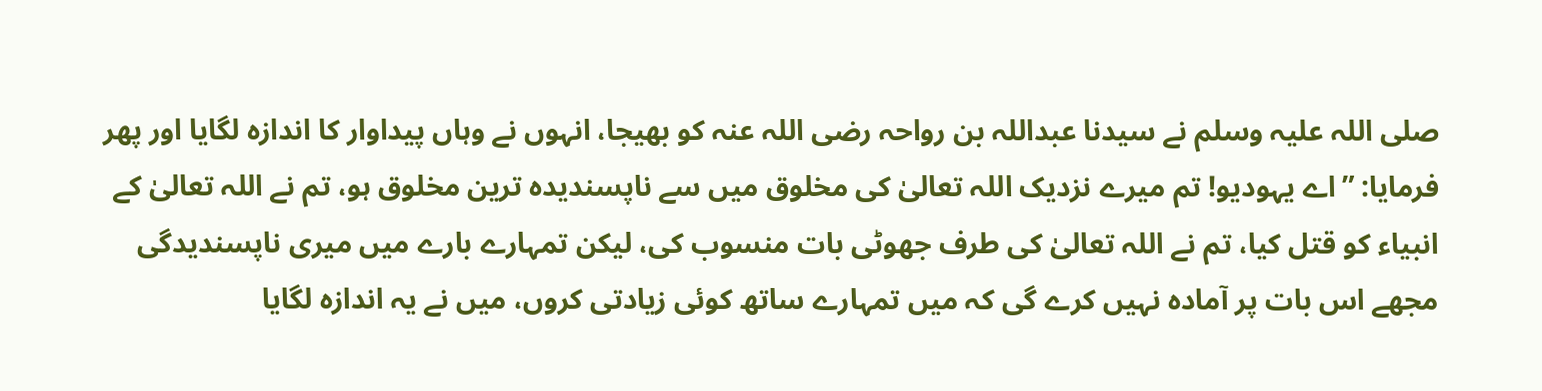صلی اللہ علیہ وسلم نے سیدنا عبداللہ بن رواحہ رضی اللہ عنہ کو بھیجا، انہوں نے وہاں پیداوار کا اندازہ لگایا اور پھر فرمایا: ”اے یہودیو! تم میرے نزدیک اللہ تعالیٰ کی مخلوق میں سے ناپسندیدہ ترین مخلوق ہو، تم نے اللہ تعالیٰ کے انبیاء کو قتل کیا، تم نے اللہ تعالیٰ کی طرف جھوٹی بات منسوب کی، لیکن تمہارے بارے میں میری ناپسندیدگی مجھے اس بات پر آمادہ نہیں کرے گی کہ میں تمہارے ساتھ کوئی زیادتی کروں، میں نے یہ اندازہ لگایا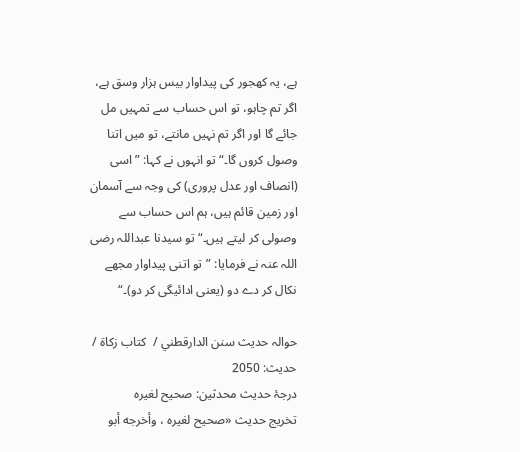ہے، یہ کھجور کی پیداوار بیس ہزار وسق ہے، اگر تم چاہو، تو اس حساب سے تمہیں مل جائے گا اور اگر تم نہیں مانتے، تو میں اتنا وصول کروں گا۔“ تو انہوں نے کہا: ”اسی (انصاف اور عدل پروری) کی وجہ سے آسمان اور زمین قائم ہیں، ہم اس حساب سے وصولی کر لیتے ہیں۔“ تو سیدنا عبداللہ رضی اللہ عنہ نے فرمایا: ”تو اتنی پیداوار مجھے نکال کر دے دو (یعنی ادائیگی کر دو)۔“

حوالہ حدیث سنن الدارقطني /  كتاب زكاة / حدیث: 2050
درجۂ حدیث محدثین: صحيح لغيره
تخریج حدیث «صحيح لغيره ، وأخرجه أبو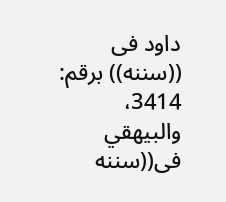داود فى ((سننه)) برقم: 3414، والبيهقي فى((سننه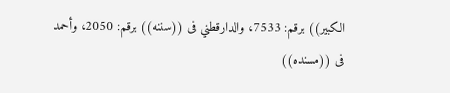الكبير)) برقم: 7533، والدارقطني فى ((سننه)) برقم: 2050، وأحمد فى ((مسنده))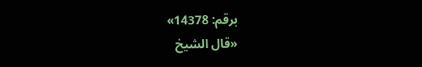برقم: 14378»
«قال الشيخ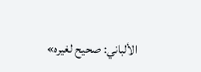الألباني: صحيح لغيره»